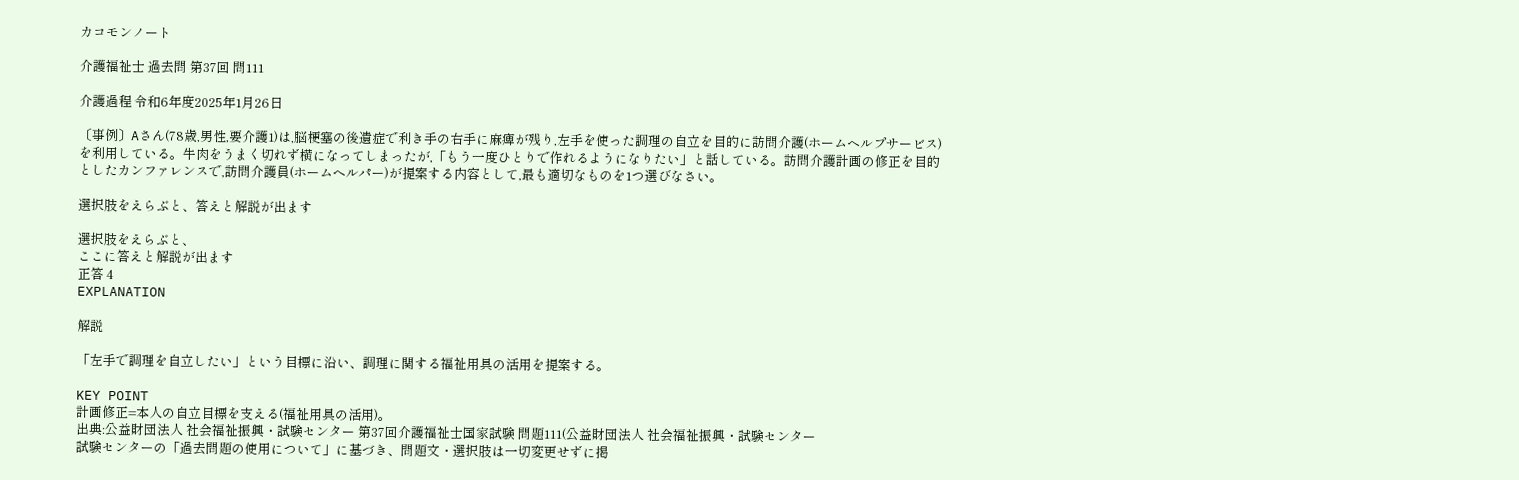カコモンノート

介護福祉士 過去問 第37回 問111

介護過程 令和6年度2025年1月26日

〔事例〕Aさん(78歳,男性,要介護1)は,脳梗塞の後遺症で利き手の右手に麻痺が残り,左手を使った調理の自立を目的に訪問介護(ホームヘルプサービス)を利用している。牛肉をうまく切れず横になってしまったが,「もう一度ひとりで作れるようになりたい」と話している。訪問介護計画の修正を目的としたカンファレンスで,訪問介護員(ホームヘルパー)が提案する内容として,最も適切なものを1つ選びなさい。

選択肢をえらぶと、答えと解説が出ます

選択肢をえらぶと、
ここに答えと解説が出ます
正答 4
EXPLANATION

解説

「左手で調理を自立したい」という目標に沿い、調理に関する福祉用具の活用を提案する。

KEY POINT
計画修正=本人の自立目標を支える(福祉用具の活用)。
出典:公益財団法人 社会福祉振興・試験センター 第37回介護福祉士国家試験 問題111(公益財団法人 社会福祉振興・試験センター
試験センターの「過去問題の使用について」に基づき、問題文・選択肢は一切変更せずに掲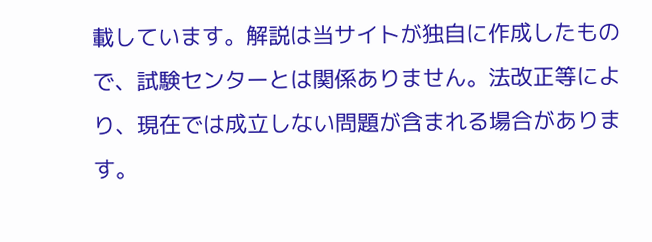載しています。解説は当サイトが独自に作成したもので、試験センターとは関係ありません。法改正等により、現在では成立しない問題が含まれる場合があります。